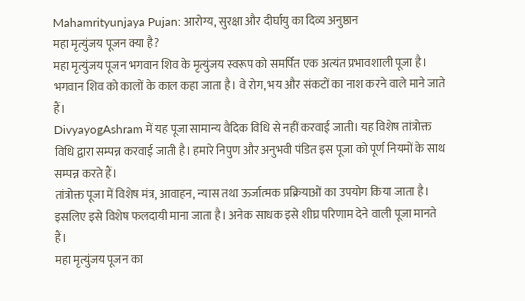Mahamrityunjaya Pujan: आरोग्य, सुरक्षा और दीर्घायु का दिव्य अनुष्ठान
महा मृत्युंजय पूजन क्या है?
महा मृत्युंजय पूजन भगवान शिव के मृत्युंजय स्वरूप को समर्पित एक अत्यंत प्रभावशाली पूजा है। भगवान शिव को कालों के काल कहा जाता है। वे रोग, भय और संकटों का नाश करने वाले माने जाते हैं।
DivyayogAshram में यह पूजा सामान्य वैदिक विधि से नहीं करवाई जाती। यह विशेष तांत्रोक्त विधि द्वारा सम्पन्न करवाई जाती है। हमारे निपुण और अनुभवी पंडित इस पूजा को पूर्ण नियमों के साथ सम्पन्न करते हैं।
तांत्रोक्त पूजा में विशेष मंत्र, आवाहन, न्यास तथा ऊर्जात्मक प्रक्रियाओं का उपयोग किया जाता है। इसलिए इसे विशेष फलदायी माना जाता है। अनेक साधक इसे शीघ्र परिणाम देने वाली पूजा मानते हैं।
महा मृत्युंजय पूजन का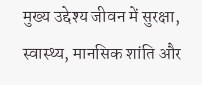मुख्य उद्देश्य जीवन में सुरक्षा, स्वास्थ्य, मानसिक शांति और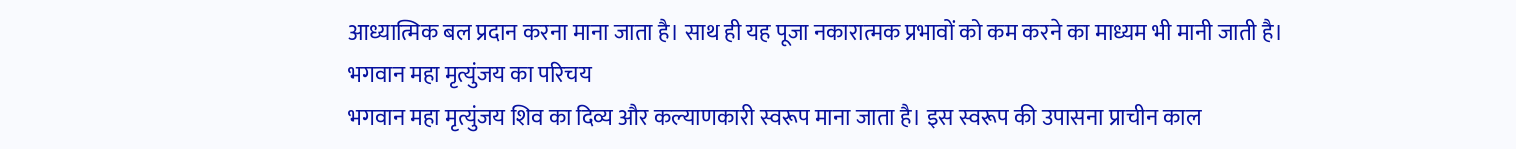आध्यात्मिक बल प्रदान करना माना जाता है। साथ ही यह पूजा नकारात्मक प्रभावों को कम करने का माध्यम भी मानी जाती है।
भगवान महा मृत्युंजय का परिचय
भगवान महा मृत्युंजय शिव का दिव्य और कल्याणकारी स्वरूप माना जाता है। इस स्वरूप की उपासना प्राचीन काल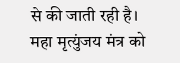से की जाती रही है।
महा मृत्युंजय मंत्र को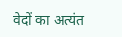वेदों का अत्यंत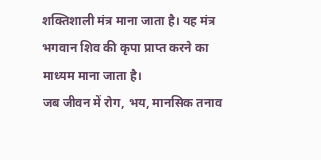शक्तिशाली मंत्र माना जाता है। यह मंत्र भगवान शिव की कृपा प्राप्त करने का माध्यम माना जाता है।
जब जीवन में रोग, भय, मानसिक तनाव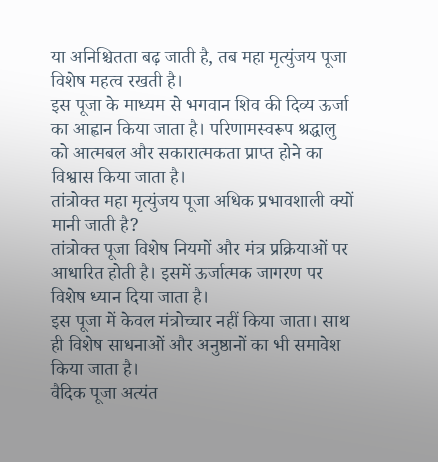या अनिश्चितता बढ़ जाती है, तब महा मृत्युंजय पूजा विशेष महत्व रखती है।
इस पूजा के माध्यम से भगवान शिव की दिव्य ऊर्जा का आह्वान किया जाता है। परिणामस्वरूप श्रद्धालु को आत्मबल और सकारात्मकता प्राप्त होने का विश्वास किया जाता है।
तांत्रोक्त महा मृत्युंजय पूजा अधिक प्रभावशाली क्यों मानी जाती है?
तांत्रोक्त पूजा विशेष नियमों और मंत्र प्रक्रियाओं पर आधारित होती है। इसमें ऊर्जात्मक जागरण पर विशेष ध्यान दिया जाता है।
इस पूजा में केवल मंत्रोच्चार नहीं किया जाता। साथ ही विशेष साधनाओं और अनुष्ठानों का भी समावेश किया जाता है।
वैदिक पूजा अत्यंत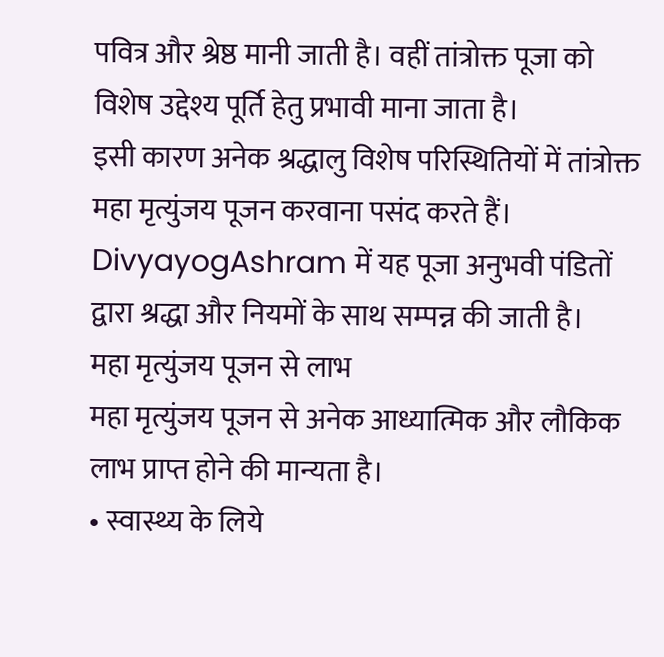पवित्र और श्रेष्ठ मानी जाती है। वहीं तांत्रोक्त पूजा को विशेष उद्देश्य पूर्ति हेतु प्रभावी माना जाता है।
इसी कारण अनेक श्रद्धालु विशेष परिस्थितियों में तांत्रोक्त महा मृत्युंजय पूजन करवाना पसंद करते हैं।
DivyayogAshram में यह पूजा अनुभवी पंडितों द्वारा श्रद्धा और नियमों के साथ सम्पन्न की जाती है।
महा मृत्युंजय पूजन से लाभ
महा मृत्युंजय पूजन से अनेक आध्यात्मिक और लौकिक लाभ प्राप्त होने की मान्यता है।
• स्वास्थ्य के लिये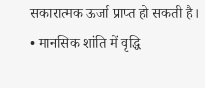सकारात्मक ऊर्जा प्राप्त हो सकती है।
• मानसिक शांति में वृद्धि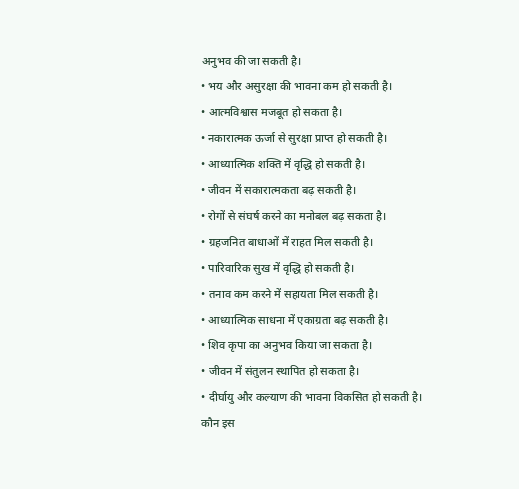अनुभव की जा सकती है।
• भय और असुरक्षा की भावना कम हो सकती है।
• आत्मविश्वास मजबूत हो सकता है।
• नकारात्मक ऊर्जा से सुरक्षा प्राप्त हो सकती है।
• आध्यात्मिक शक्ति में वृद्धि हो सकती है।
• जीवन में सकारात्मकता बढ़ सकती है।
• रोगों से संघर्ष करने का मनोबल बढ़ सकता है।
• ग्रहजनित बाधाओं में राहत मिल सकती है।
• पारिवारिक सुख में वृद्धि हो सकती है।
• तनाव कम करने में सहायता मिल सकती है।
• आध्यात्मिक साधना में एकाग्रता बढ़ सकती है।
• शिव कृपा का अनुभव किया जा सकता है।
• जीवन में संतुलन स्थापित हो सकता है।
• दीर्घायु और कल्याण की भावना विकसित हो सकती है।
कौन इस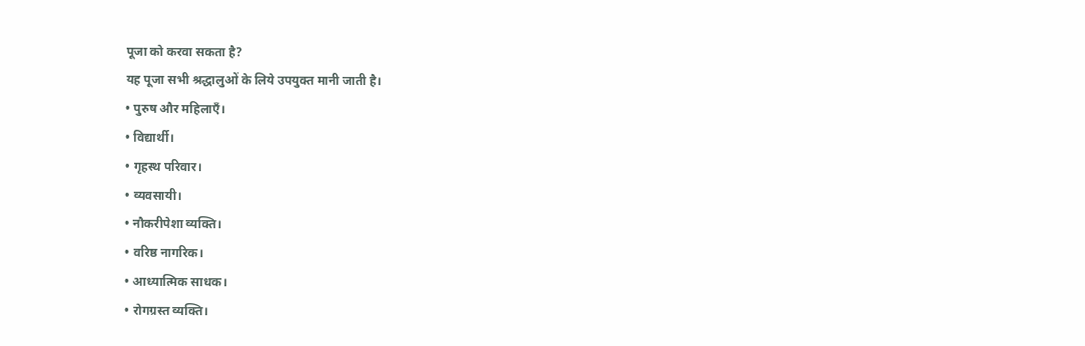पूजा को करवा सकता है?
यह पूजा सभी श्रद्धालुओं के लिये उपयुक्त मानी जाती है।
• पुरुष और महिलाएँ।
• विद्यार्थी।
• गृहस्थ परिवार।
• व्यवसायी।
• नौकरीपेशा व्यक्ति।
• वरिष्ठ नागरिक।
• आध्यात्मिक साधक।
• रोगग्रस्त व्यक्ति।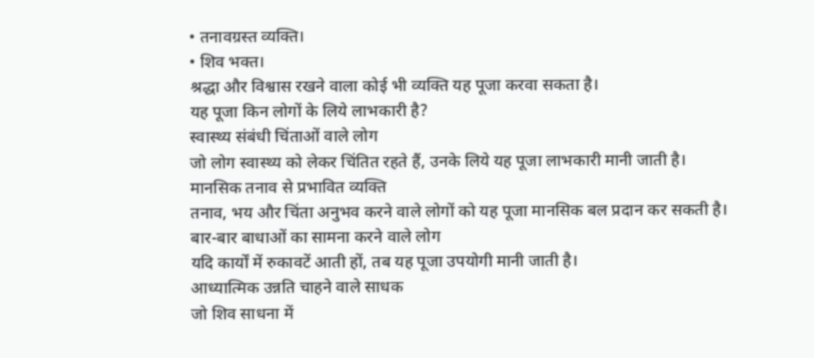• तनावग्रस्त व्यक्ति।
• शिव भक्त।
श्रद्धा और विश्वास रखने वाला कोई भी व्यक्ति यह पूजा करवा सकता है।
यह पूजा किन लोगों के लिये लाभकारी है?
स्वास्थ्य संबंधी चिंताओं वाले लोग
जो लोग स्वास्थ्य को लेकर चिंतित रहते हैं, उनके लिये यह पूजा लाभकारी मानी जाती है।
मानसिक तनाव से प्रभावित व्यक्ति
तनाव, भय और चिंता अनुभव करने वाले लोगों को यह पूजा मानसिक बल प्रदान कर सकती है।
बार-बार बाधाओं का सामना करने वाले लोग
यदि कार्यों में रुकावटें आती हों, तब यह पूजा उपयोगी मानी जाती है।
आध्यात्मिक उन्नति चाहने वाले साधक
जो शिव साधना में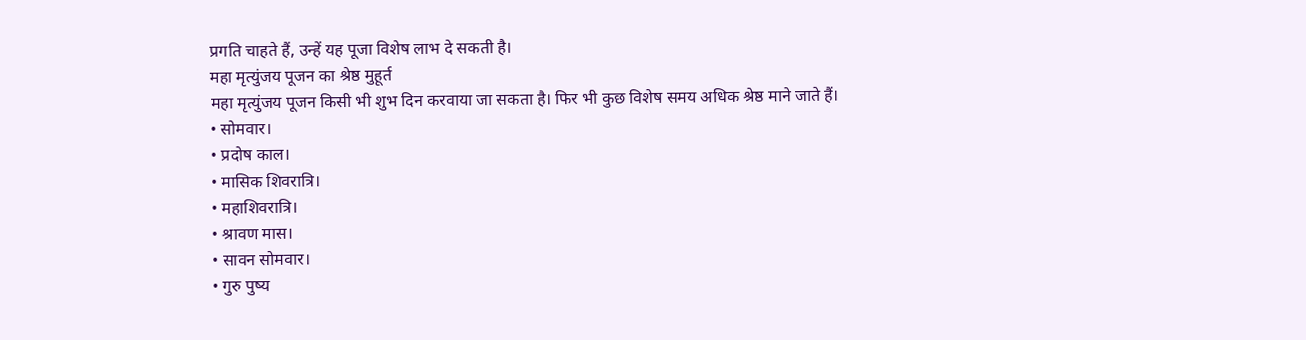प्रगति चाहते हैं, उन्हें यह पूजा विशेष लाभ दे सकती है।
महा मृत्युंजय पूजन का श्रेष्ठ मुहूर्त
महा मृत्युंजय पूजन किसी भी शुभ दिन करवाया जा सकता है। फिर भी कुछ विशेष समय अधिक श्रेष्ठ माने जाते हैं।
• सोमवार।
• प्रदोष काल।
• मासिक शिवरात्रि।
• महाशिवरात्रि।
• श्रावण मास।
• सावन सोमवार।
• गुरु पुष्य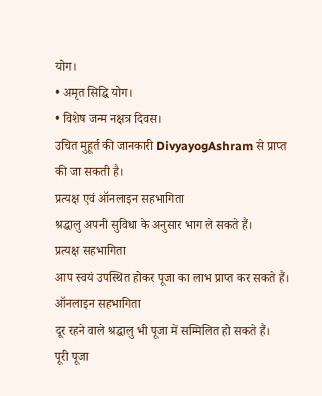योग।
• अमृत सिद्धि योग।
• विशेष जन्म नक्षत्र दिवस।
उचित मुहूर्त की जानकारी DivyayogAshram से प्राप्त की जा सकती है।
प्रत्यक्ष एवं ऑनलाइन सहभागिता
श्रद्धालु अपनी सुविधा के अनुसार भाग ले सकते हैं।
प्रत्यक्ष सहभागिता
आप स्वयं उपस्थित होकर पूजा का लाभ प्राप्त कर सकते हैं।
ऑनलाइन सहभागिता
दूर रहने वाले श्रद्धालु भी पूजा में सम्मिलित हो सकते हैं।
पूरी पूजा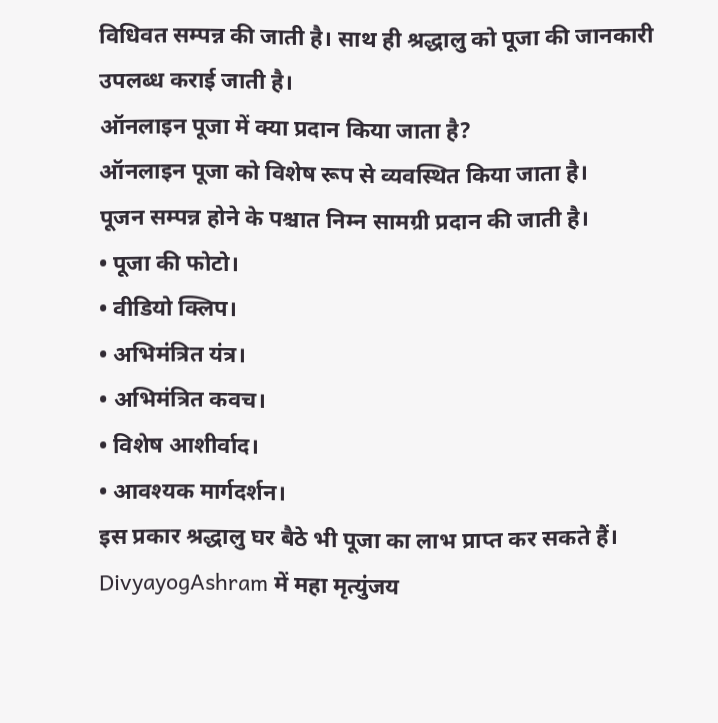विधिवत सम्पन्न की जाती है। साथ ही श्रद्धालु को पूजा की जानकारी उपलब्ध कराई जाती है।
ऑनलाइन पूजा में क्या प्रदान किया जाता है?
ऑनलाइन पूजा को विशेष रूप से व्यवस्थित किया जाता है।
पूजन सम्पन्न होने के पश्चात निम्न सामग्री प्रदान की जाती है।
• पूजा की फोटो।
• वीडियो क्लिप।
• अभिमंत्रित यंत्र।
• अभिमंत्रित कवच।
• विशेष आशीर्वाद।
• आवश्यक मार्गदर्शन।
इस प्रकार श्रद्धालु घर बैठे भी पूजा का लाभ प्राप्त कर सकते हैं।
DivyayogAshram में महा मृत्युंजय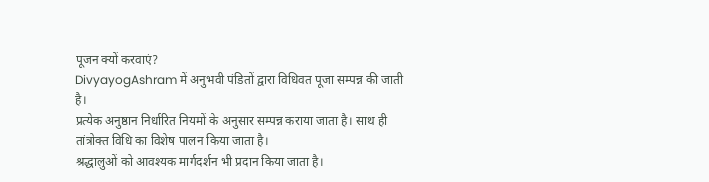पूजन क्यों करवाएं?
DivyayogAshram में अनुभवी पंडितों द्वारा विधिवत पूजा सम्पन्न की जाती है।
प्रत्येक अनुष्ठान निर्धारित नियमों के अनुसार सम्पन्न कराया जाता है। साथ ही तांत्रोक्त विधि का विशेष पालन किया जाता है।
श्रद्धालुओं को आवश्यक मार्गदर्शन भी प्रदान किया जाता है।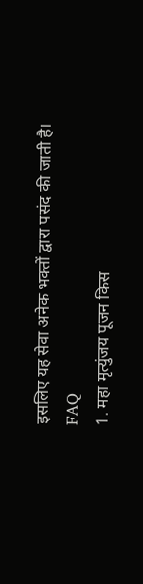इसलिए यह सेवा अनेक भक्तों द्वारा पसंद की जाती है।
FAQ
1. महा मृत्युंजय पूजन किस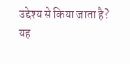उद्देश्य से किया जाता है?
यह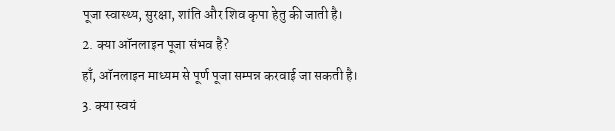पूजा स्वास्थ्य, सुरक्षा, शांति और शिव कृपा हेतु की जाती है।
2. क्या ऑनलाइन पूजा संभव है?
हाँ, ऑनलाइन माध्यम से पूर्ण पूजा सम्पन्न करवाई जा सकती है।
3. क्या स्वयं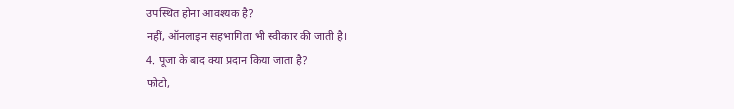उपस्थित होना आवश्यक है?
नहीं, ऑनलाइन सहभागिता भी स्वीकार की जाती है।
4. पूजा के बाद क्या प्रदान किया जाता है?
फोटो,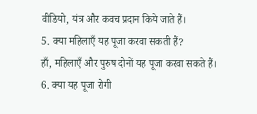वीडियो, यंत्र और कवच प्रदान किये जाते हैं।
5. क्या महिलाएँ यह पूजा करवा सकती हैं?
हाँ, महिलाएँ और पुरुष दोनों यह पूजा करवा सकते हैं।
6. क्या यह पूजा रोगी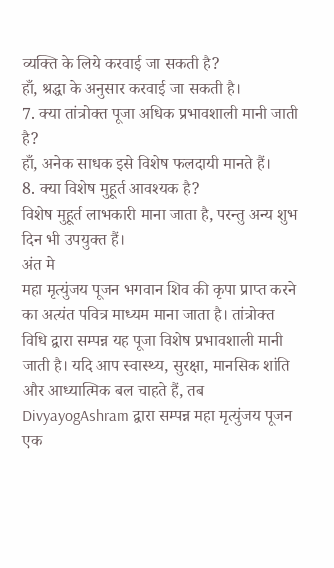व्यक्ति के लिये करवाई जा सकती है?
हाँ, श्रद्धा के अनुसार करवाई जा सकती है।
7. क्या तांत्रोक्त पूजा अधिक प्रभावशाली मानी जाती है?
हाँ, अनेक साधक इसे विशेष फलदायी मानते हैं।
8. क्या विशेष मुहूर्त आवश्यक है?
विशेष मुहूर्त लाभकारी माना जाता है, परन्तु अन्य शुभ दिन भी उपयुक्त हैं।
अंत मे
महा मृत्युंजय पूजन भगवान शिव की कृपा प्राप्त करने का अत्यंत पवित्र माध्यम माना जाता है। तांत्रोक्त विधि द्वारा सम्पन्न यह पूजा विशेष प्रभावशाली मानी जाती है। यदि आप स्वास्थ्य, सुरक्षा, मानसिक शांति और आध्यात्मिक बल चाहते हैं, तब DivyayogAshram द्वारा सम्पन्न महा मृत्युंजय पूजन एक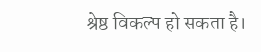श्रेष्ठ विकल्प हो सकता है।